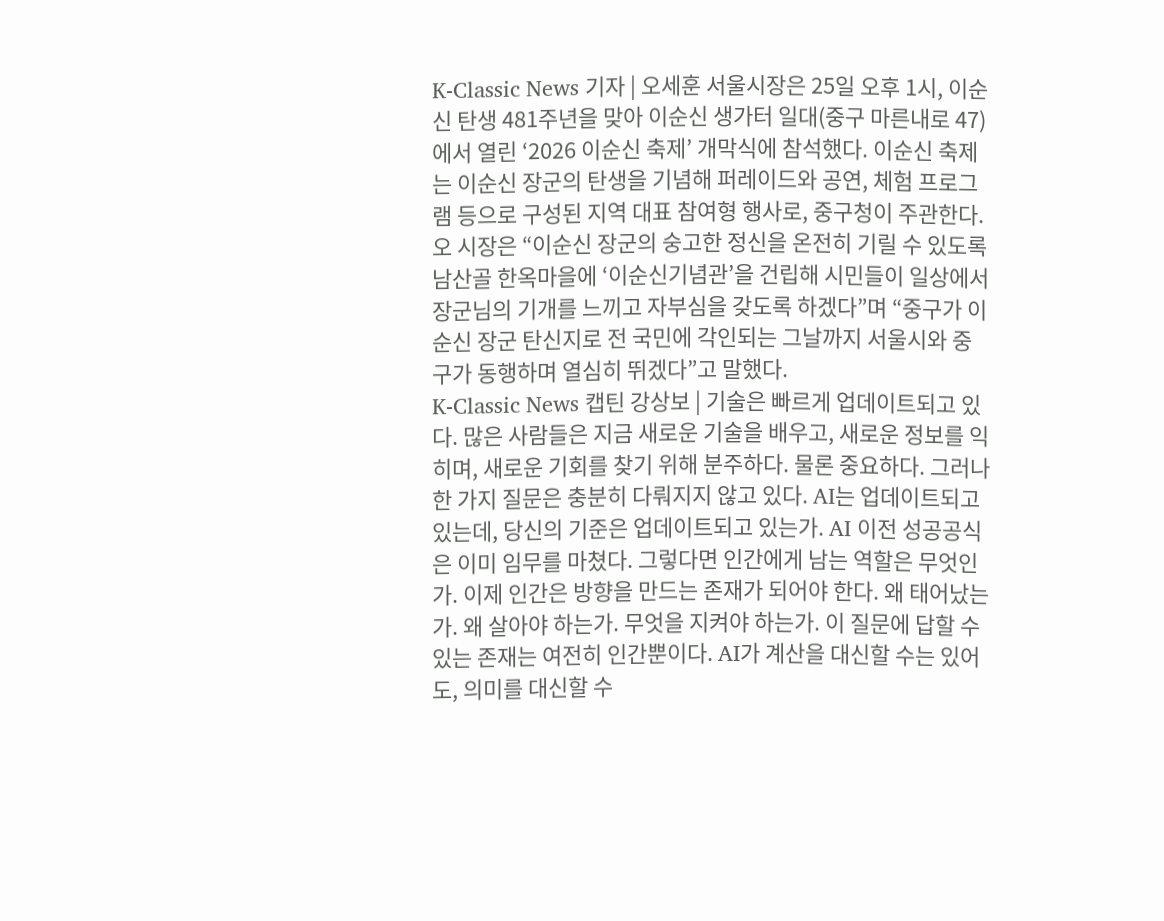K-Classic News 기자 | 오세훈 서울시장은 25일 오후 1시, 이순신 탄생 481주년을 맞아 이순신 생가터 일대(중구 마른내로 47)에서 열린 ‘2026 이순신 축제’ 개막식에 참석했다. 이순신 축제는 이순신 장군의 탄생을 기념해 퍼레이드와 공연, 체험 프로그램 등으로 구성된 지역 대표 참여형 행사로, 중구청이 주관한다. 오 시장은 “이순신 장군의 숭고한 정신을 온전히 기릴 수 있도록 남산골 한옥마을에 ‘이순신기념관’을 건립해 시민들이 일상에서 장군님의 기개를 느끼고 자부심을 갖도록 하겠다”며 “중구가 이순신 장군 탄신지로 전 국민에 각인되는 그날까지 서울시와 중구가 동행하며 열심히 뛰겠다”고 말했다.
K-Classic News 캡틴 강상보 | 기술은 빠르게 업데이트되고 있다. 많은 사람들은 지금 새로운 기술을 배우고, 새로운 정보를 익히며, 새로운 기회를 찾기 위해 분주하다. 물론 중요하다. 그러나 한 가지 질문은 충분히 다뤄지지 않고 있다. AI는 업데이트되고 있는데, 당신의 기준은 업데이트되고 있는가. AI 이전 성공공식은 이미 임무를 마쳤다. 그렇다면 인간에게 남는 역할은 무엇인가. 이제 인간은 방향을 만드는 존재가 되어야 한다. 왜 태어났는가. 왜 살아야 하는가. 무엇을 지켜야 하는가. 이 질문에 답할 수 있는 존재는 여전히 인간뿐이다. AI가 계산을 대신할 수는 있어도, 의미를 대신할 수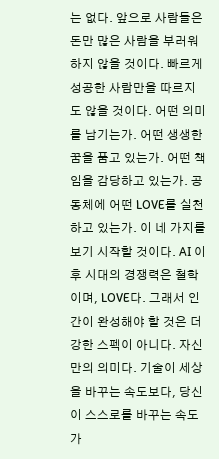는 없다. 앞으로 사람들은 돈만 많은 사람을 부러워하지 않을 것이다. 빠르게 성공한 사람만을 따르지도 않을 것이다. 어떤 의미를 남기는가. 어떤 생생한 꿈을 품고 있는가. 어떤 책임을 감당하고 있는가. 공동체에 어떤 LOVE를 실천하고 있는가. 이 네 가지를 보기 시작할 것이다. AI 이후 시대의 경쟁력은 철학이며, LOVE다. 그래서 인간이 완성해야 할 것은 더 강한 스펙이 아니다. 자신만의 의미다. 기술이 세상을 바꾸는 속도보다, 당신이 스스로를 바꾸는 속도가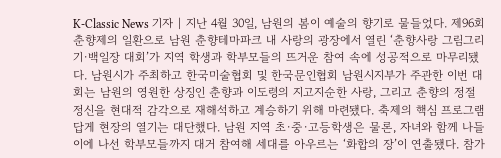K-Classic News 기자 | 지난 4월 30일, 남원의 봄이 예술의 향기로 물들었다. 제96회 춘향제의 일환으로 남원 춘향테마파크 내 사랑의 광장에서 열린 ‘춘향사랑 그림그리기·백일장 대회’가 지역 학생과 학부모들의 뜨거운 참여 속에 성공적으로 마무리됐다. 남원시가 주최하고 한국미술협회 및 한국문인협회 남원시지부가 주관한 이번 대회는 남원의 영원한 상징인 춘향과 이도령의 지고지순한 사랑, 그리고 춘향의 정절 정신을 현대적 감각으로 재해석하고 계승하기 위해 마련됐다. 축제의 핵심 프로그램답게 현장의 열기는 대단했다. 남원 지역 초·중·고등학생은 물론, 자녀와 함께 나들이에 나선 학부모들까지 대거 참여해 세대를 아우르는 ‘화합의 장’이 연출됐다. 참가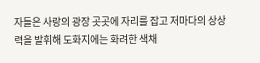자들은 사랑의 광장 곳곳에 자리를 잡고 저마다의 상상력을 발휘해 도화지에는 화려한 색채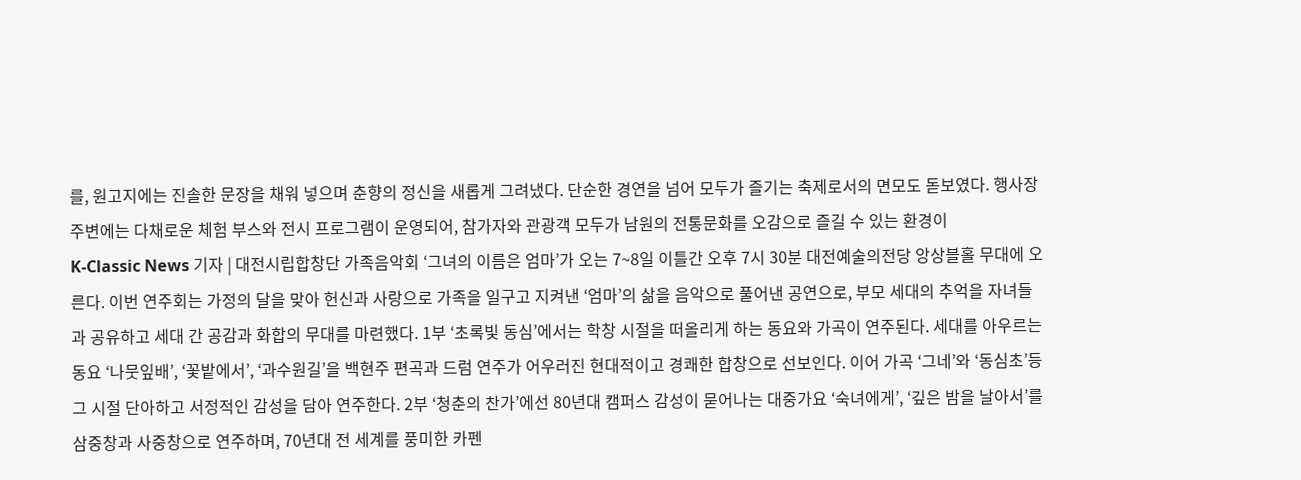를, 원고지에는 진솔한 문장을 채워 넣으며 춘향의 정신을 새롭게 그려냈다. 단순한 경연을 넘어 모두가 즐기는 축제로서의 면모도 돋보였다. 행사장 주변에는 다채로운 체험 부스와 전시 프로그램이 운영되어, 참가자와 관광객 모두가 남원의 전통문화를 오감으로 즐길 수 있는 환경이
K-Classic News 기자 | 대전시립합창단 가족음악회 ‘그녀의 이름은 엄마’가 오는 7~8일 이틀간 오후 7시 30분 대전예술의전당 앙상블홀 무대에 오른다. 이번 연주회는 가정의 달을 맞아 헌신과 사랑으로 가족을 일구고 지켜낸 ‘엄마’의 삶을 음악으로 풀어낸 공연으로, 부모 세대의 추억을 자녀들과 공유하고 세대 간 공감과 화합의 무대를 마련했다. 1부 ‘초록빛 동심’에서는 학창 시절을 떠올리게 하는 동요와 가곡이 연주된다. 세대를 아우르는 동요 ‘나뭇잎배’, ‘꽃밭에서’, ‘과수원길’을 백현주 편곡과 드럼 연주가 어우러진 현대적이고 경쾌한 합창으로 선보인다. 이어 가곡 ‘그네’와 ‘동심초’등 그 시절 단아하고 서정적인 감성을 담아 연주한다. 2부 ‘청춘의 찬가’에선 80년대 캠퍼스 감성이 묻어나는 대중가요 ‘숙녀에게’, ‘깊은 밤을 날아서’를 삼중창과 사중창으로 연주하며, 70년대 전 세계를 풍미한 카펜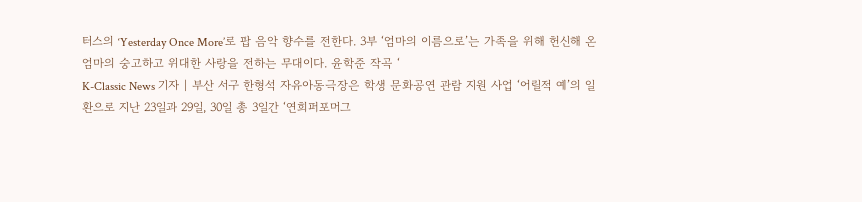터스의 ‘Yesterday Once More’로 팝 음악 향수를 전한다. 3부 ‘엄마의 이름으로’는 가족을 위해 헌신해 온 엄마의 숭고하고 위대한 사랑을 전하는 무대이다. 윤학준 작곡 ‘
K-Classic News 기자 | 부산 서구 한형석 자유아동극장은 학생 문화공연 관람 지원 사업 ‘어릴적 예’의 일환으로 지난 23일과 29일, 30일 총 3일간 ‘연희퍼포머그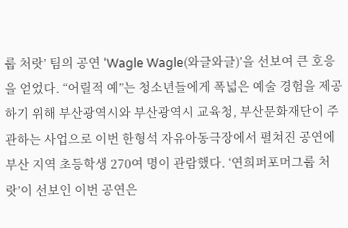룹 처랏’ 팀의 공연 ‘Wagle Wagle(와글와글)’을 선보여 큰 호응을 얻었다. “어릴적 예”는 청소년들에게 폭넓은 예술 경험을 제공하기 위해 부산광역시와 부산광역시 교육청, 부산문화재단이 주관하는 사업으로 이번 한형석 자유아동극장에서 펼쳐진 공연에 부산 지역 초등학생 270여 명이 관람했다. ‘연희퍼포머그룹 처랏’이 선보인 이번 공연은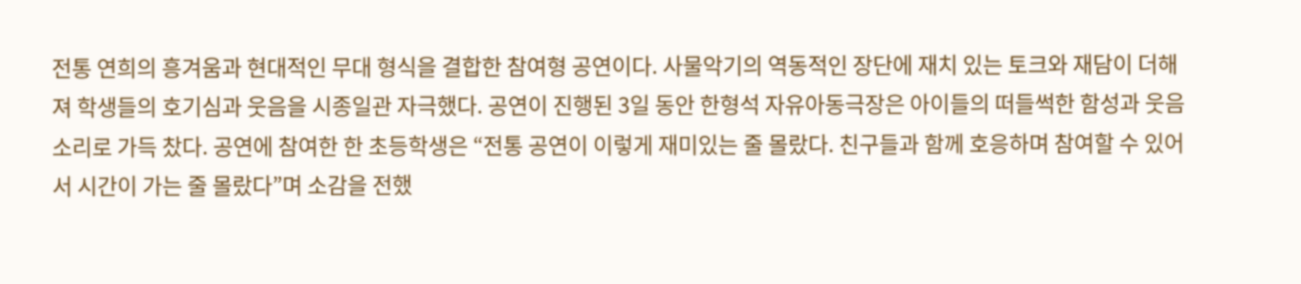전통 연희의 흥겨움과 현대적인 무대 형식을 결합한 참여형 공연이다. 사물악기의 역동적인 장단에 재치 있는 토크와 재담이 더해져 학생들의 호기심과 웃음을 시종일관 자극했다. 공연이 진행된 3일 동안 한형석 자유아동극장은 아이들의 떠들썩한 함성과 웃음소리로 가득 찼다. 공연에 참여한 한 초등학생은 “전통 공연이 이렇게 재미있는 줄 몰랐다. 친구들과 함께 호응하며 참여할 수 있어서 시간이 가는 줄 몰랐다”며 소감을 전했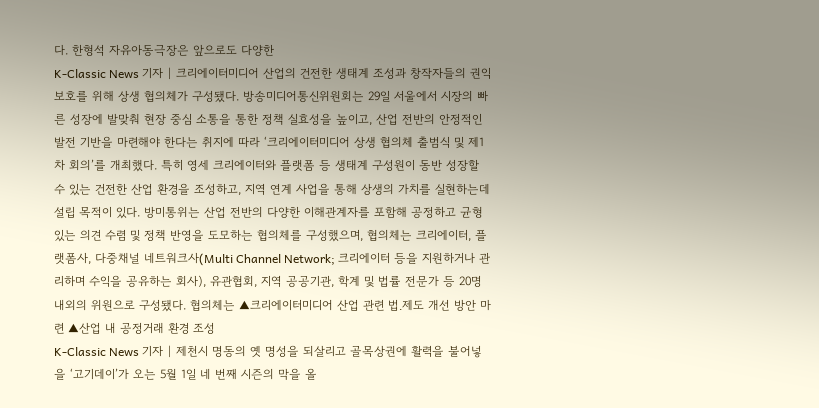다. 한형석 자유아동극장은 앞으로도 다양한
K-Classic News 기자 | 크리에이터미디어 산업의 건전한 생태계 조성과 창작자들의 권익 보호를 위해 상생 협의체가 구성됐다. 방송미디어통신위원회는 29일 서울에서 시장의 빠른 성장에 발맞춰 현장 중심 소통을 통한 정책 실효성을 높이고, 산업 전반의 안정적인 발전 기반을 마련해야 한다는 취지에 따라 ‘크리에이터미디어 상생 협의체 출범식 및 제1차 회의’를 개최했다. 특히 영세 크리에이터와 플랫폼 등 생태계 구성원이 동반 성장할 수 있는 건전한 산업 환경을 조성하고, 지역 연계 사업을 통해 상생의 가치를 실현하는데 설립 목적이 있다. 방미통위는 산업 전반의 다양한 이해관계자를 포함해 공정하고 균형 있는 의견 수렴 및 정책 반영을 도모하는 협의체를 구성했으며, 협의체는 크리에이터, 플랫폼사, 다중채널 네트워크사(Multi Channel Network; 크리에이터 등을 지원하거나 관리하며 수익을 공유하는 회사), 유관협회, 지역 공공기관, 학계 및 법률 전문가 등 20명 내외의 위원으로 구성됐다. 협의체는 ▲크리에이터미디어 산업 관련 법․제도 개선 방안 마련 ▲산업 내 공정거래 환경 조성
K-Classic News 기자 | 제천시 명동의 옛 명성을 되살리고 골목상권에 활력을 불어넣을 ‘고기데이’가 오는 5월 1일 네 번째 시즌의 막을 올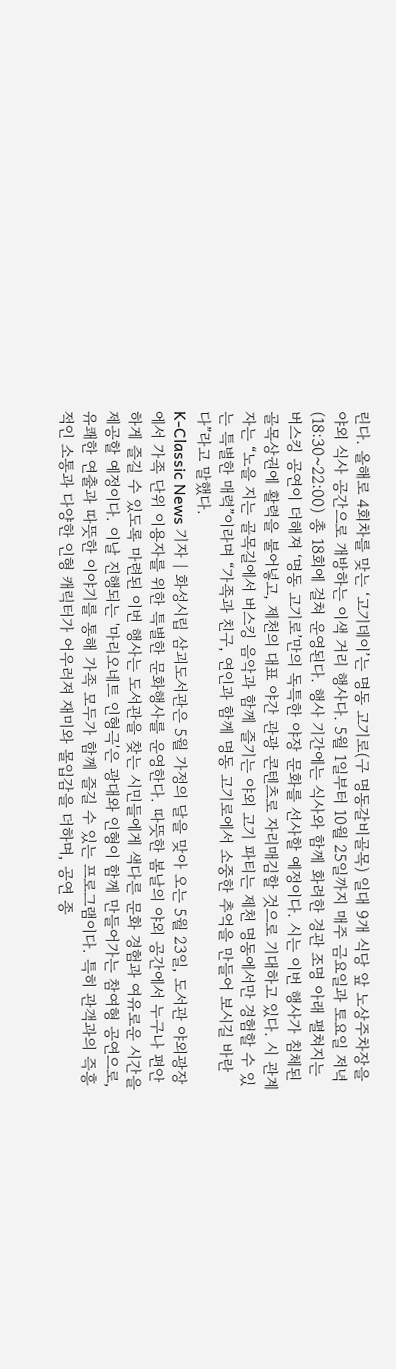린다. 올해로 4회차를 맞는 ‘고기데이’는 명동 고기로(구 명동갈비골목) 일대 9개 식당 앞 노상주차장을 야외 식사 공간으로 개방하는 이색 거리 행사다. 5월 1일부터 10월 25일까지 매주 금요일과 토요일 저녁(18:30~22:00) 총 18회에 걸쳐 운영된다. 행사 기간에는 식사와 함께 화려한 경관 조명 아래 펼쳐지는 버스킹 공연이 더해져 ‘명동 고기로’만의 독특한 야장 문화를 선사할 예정이다. 시는 이번 행사가 침체된 골목상권에 활력을 불어넣고, 제천의 대표 야간 관광 콘텐츠로 자리매김할 것으로 기대하고 있다. 시 관계자는 “노을 지는 골목길에서 버스킹 음악과 함께 즐기는 야외 고기 파티는 제천 명동에서만 경험할 수 있는 특별한 매력”이라며 “가족과 친구, 연인과 함께 명동 고기로에서 소중한 추억을 만들어 보시길 바란다”라고 말했다.
K-Classic News 기자 | 화성시립 삼괴도서관은 5월 가정의 달을 맞아 오는 5월 23일, 도서관 야외광장에서 가족 단위 이용자를 위한 특별한 문화행사를 운영한다. 따뜻한 봄날의 야외 공간에서 누구나 편안하게 즐길 수 있도록 마련된 이번 행사는 도서관을 찾는 시민들에게 색다른 문화 경험과 여유로운 시간을 제공할 예정이다. 이날 진행되는 '마리오네트 인형극'은 광대와 인형이 함께 만들어가는 참여형 공연으로, 유쾌한 연출과 따뜻한 이야기를 통해 가족 모두가 함께 즐길 수 있는 프로그램이다. 특히 관객과의 즉흥적인 소통과 다양한 인형 캐릭터가 어우러져 재미와 몰입감을 더하며, 공연 종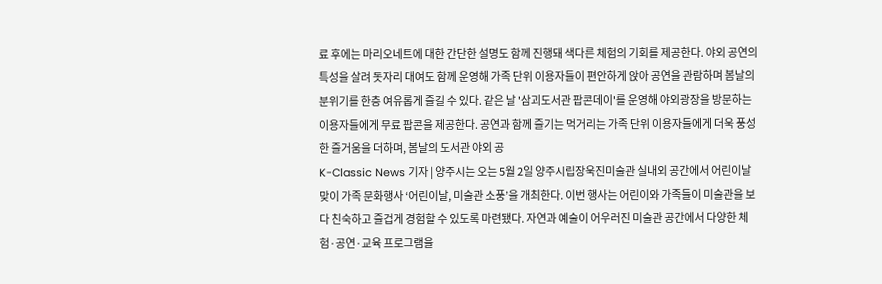료 후에는 마리오네트에 대한 간단한 설명도 함께 진행돼 색다른 체험의 기회를 제공한다. 야외 공연의 특성을 살려 돗자리 대여도 함께 운영해 가족 단위 이용자들이 편안하게 앉아 공연을 관람하며 봄날의 분위기를 한층 여유롭게 즐길 수 있다. 같은 날 '삼괴도서관 팝콘데이'를 운영해 야외광장을 방문하는 이용자들에게 무료 팝콘을 제공한다. 공연과 함께 즐기는 먹거리는 가족 단위 이용자들에게 더욱 풍성한 즐거움을 더하며, 봄날의 도서관 야외 공
K-Classic News 기자 | 양주시는 오는 5월 2일 양주시립장욱진미술관 실내외 공간에서 어린이날 맞이 가족 문화행사 ‘어린이날, 미술관 소풍’을 개최한다. 이번 행사는 어린이와 가족들이 미술관을 보다 친숙하고 즐겁게 경험할 수 있도록 마련됐다. 자연과 예술이 어우러진 미술관 공간에서 다양한 체험·공연·교육 프로그램을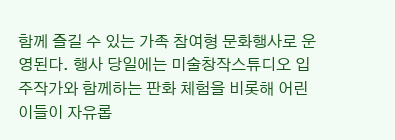함께 즐길 수 있는 가족 참여형 문화행사로 운영된다. 행사 당일에는 미술창작스튜디오 입주작가와 함께하는 판화 체험을 비롯해 어린이들이 자유롭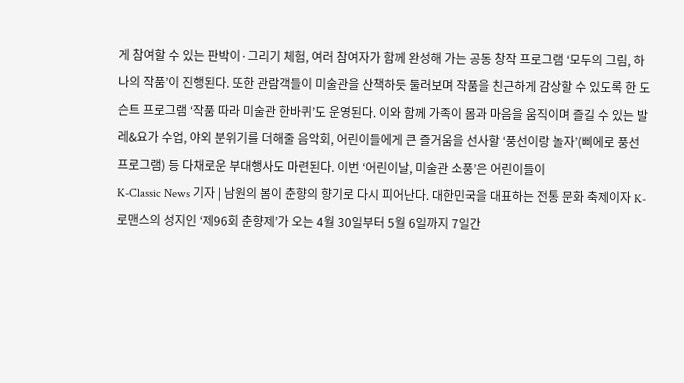게 참여할 수 있는 판박이·그리기 체험, 여러 참여자가 함께 완성해 가는 공동 창작 프로그램 ‘모두의 그림, 하나의 작품’이 진행된다. 또한 관람객들이 미술관을 산책하듯 둘러보며 작품을 친근하게 감상할 수 있도록 한 도슨트 프로그램 ‘작품 따라 미술관 한바퀴’도 운영된다. 이와 함께 가족이 몸과 마음을 움직이며 즐길 수 있는 발레&요가 수업, 야외 분위기를 더해줄 음악회, 어린이들에게 큰 즐거움을 선사할 ‘풍선이랑 놀자’(삐에로 풍선 프로그램) 등 다채로운 부대행사도 마련된다. 이번 ‘어린이날, 미술관 소풍’은 어린이들이
K-Classic News 기자 | 남원의 봄이 춘향의 향기로 다시 피어난다. 대한민국을 대표하는 전통 문화 축제이자 K-로맨스의 성지인 ‘제96회 춘향제’가 오는 4월 30일부터 5월 6일까지 7일간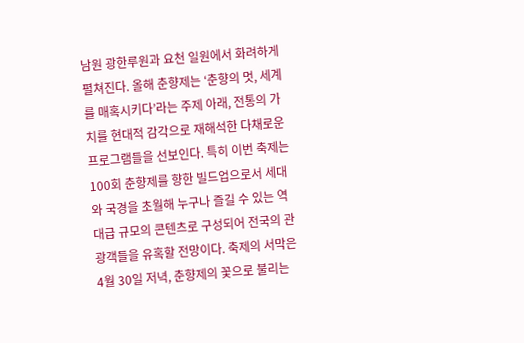남원 광한루원과 요천 일원에서 화려하게 펼쳐진다. 올해 춘향제는 ‘춘향의 멋, 세계를 매혹시키다’라는 주제 아래, 전통의 가치를 현대적 감각으로 재해석한 다채로운 프로그램들을 선보인다. 특히 이번 축제는 100회 춘향제를 향한 빌드업으로서 세대와 국경을 초월해 누구나 즐길 수 있는 역대급 규모의 콘텐츠로 구성되어 전국의 관광객들을 유혹할 전망이다. 축제의 서막은 4월 30일 저녁, 춘향제의 꽃으로 불리는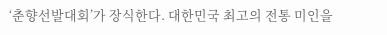‘춘향선발대회’가 장식한다. 대한민국 최고의 전통 미인을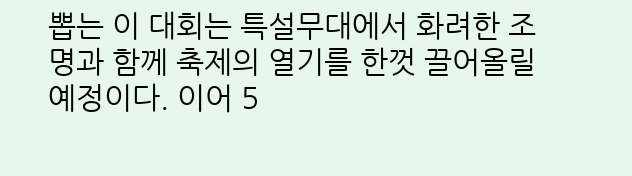뽑는 이 대회는 특설무대에서 화려한 조명과 함께 축제의 열기를 한껏 끌어올릴 예정이다. 이어 5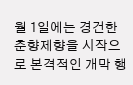월 1일에는 경건한 춘향제향을 시작으로 본격적인 개막 행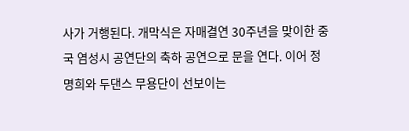사가 거행된다. 개막식은 자매결연 30주년을 맞이한 중국 염성시 공연단의 축하 공연으로 문을 연다. 이어 정명희와 두댄스 무용단이 선보이는